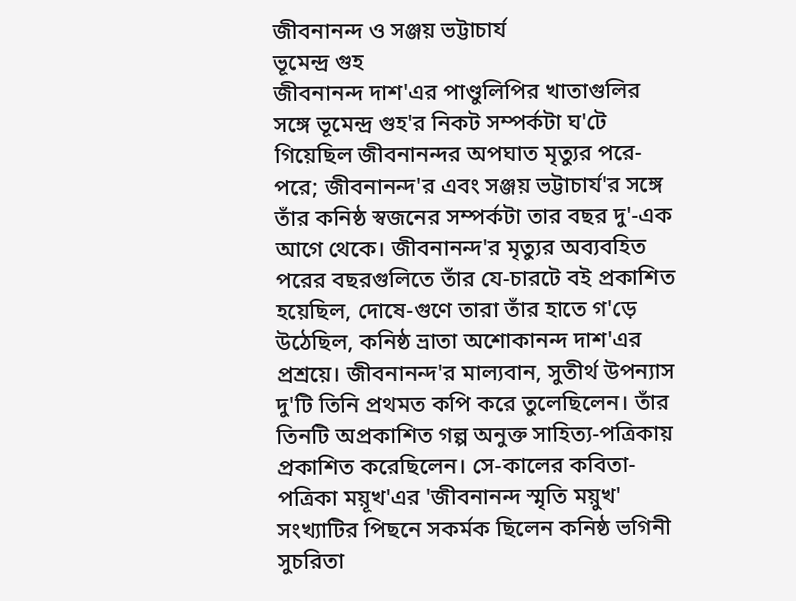জীবনানন্দ ও সঞ্জয় ভট্টাচার্য
ভূমেন্দ্র গুহ
জীবনানন্দ দাশ'এর পাণ্ডুলিপির খাতাগুলির সঙ্গে ভূমেন্দ্র গুহ'র নিকট সম্পর্কটা ঘ'টে গিয়েছিল জীবনানন্দর অপঘাত মৃত্যুর পরে-পরে; জীবনানন্দ'র এবং সঞ্জয় ভট্টাচার্য'র সঙ্গে তাঁর কনিষ্ঠ স্বজনের সম্পর্কটা তার বছর দু'-এক আগে থেকে। জীবনানন্দ'র মৃত্যুর অব্যবহিত পরের বছরগুলিতে তাঁর যে-চারটে বই প্রকাশিত হয়েছিল, দোষে-গুণে তারা তাঁর হাতে গ'ড়ে উঠেছিল, কনিষ্ঠ ভ্রাতা অশোকানন্দ দাশ'এর প্রশ্রয়ে। জীবনানন্দ'র মাল্যবান, সুতীর্থ উপন্যাস দু'টি তিনি প্রথমত কপি করে তুলেছিলেন। তাঁর তিনটি অপ্রকাশিত গল্প অনুক্ত সাহিত্য-পত্রিকায় প্রকাশিত করেছিলেন। সে-কালের কবিতা-পত্রিকা ময়ূখ'এর 'জীবনানন্দ স্মৃতি ময়ুখ' সংখ্যাটির পিছনে সকর্মক ছিলেন কনিষ্ঠ ভগিনী সুচরিতা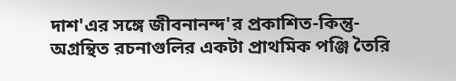দাশ'এর সঙ্গে জীবনানন্দ'র প্রকাশিত-কিন্তু-অগ্রন্থিত রচনাগুলির একটা প্রাথমিক পঞ্জি তৈরি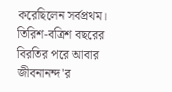করেছিলেন সর্বপ্রথম। তিরিশ-বত্রিশ বছরের বিরতির পরে আবার জীবনানন্দ'র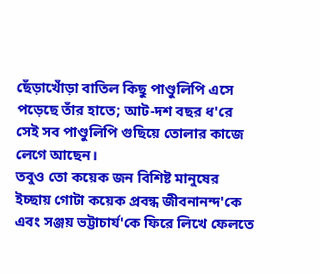ছেঁড়াখোঁড়া বাতিল কিছু পাণ্ডুলিপি এসে পড়েছে তাঁর হাতে; আট-দশ বছর ধ'রে সেই সব পাণ্ডুলিপি গুছিয়ে তোলার কাজে লেগে আছেন।
তবুও তো কয়েক জন বিশিষ্ট মানুষের ইচ্ছায় গোটা কয়েক প্রবন্ধ জীবনানন্দ'কে এবং সঞ্জয় ভট্টাচার্য'কে ফিরে লিখে ফেলতে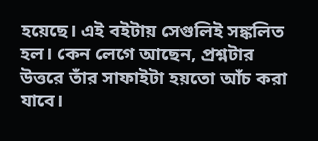হয়েছে। এই বইটায় সেগুলিই সঙ্কলিত হল। কেন লেগে আছেন, প্রশ্নটার উত্তরে তাঁর সাফাইটা হয়তো আঁচ করা যাবে।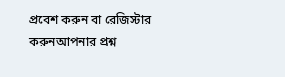প্রবেশ করুন বা রেজিস্টার করুনআপনার প্রশ্ন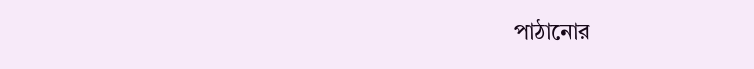পাঠানোর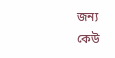জন্য
কেউ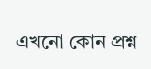এখনো কোন প্রশ্ন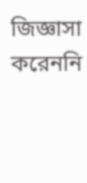জিজ্ঞাসা করেননি